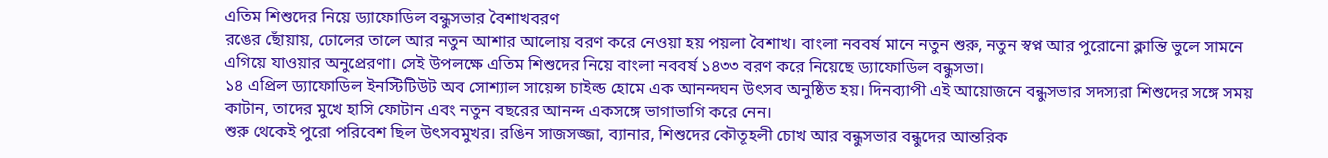এতিম শিশুদের নিয়ে ড্যাফোডিল বন্ধুসভার বৈশাখবরণ
রঙের ছোঁয়ায়, ঢোলের তালে আর নতুন আশার আলোয় বরণ করে নেওয়া হয় পয়লা বৈশাখ। বাংলা নববর্ষ মানে নতুন শুরু, নতুন স্বপ্ন আর পুরোনো ক্লান্তি ভুলে সামনে এগিয়ে যাওয়ার অনুপ্রেরণা। সেই উপলক্ষে এতিম শিশুদের নিয়ে বাংলা নববর্ষ ১৪৩৩ বরণ করে নিয়েছে ড্যাফোডিল বন্ধুসভা।
১৪ এপ্রিল ড্যাফোডিল ইনস্টিটিউট অব সোশ্যাল সায়েন্স চাইল্ড হোমে এক আনন্দঘন উৎসব অনুষ্ঠিত হয়। দিনব্যাপী এই আয়োজনে বন্ধুসভার সদস্যরা শিশুদের সঙ্গে সময় কাটান, তাদের মুখে হাসি ফোটান এবং নতুন বছরের আনন্দ একসঙ্গে ভাগাভাগি করে নেন।
শুরু থেকেই পুরো পরিবেশ ছিল উৎসবমুখর। রঙিন সাজসজ্জা, ব্যানার, শিশুদের কৌতূহলী চোখ আর বন্ধুসভার বন্ধুদের আন্তরিক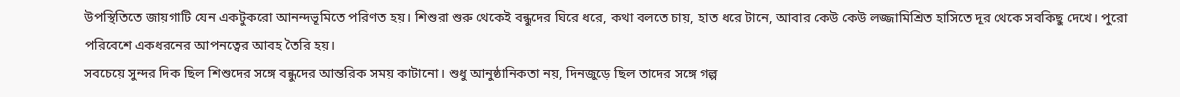উপস্থিতিতে জায়গাটি যেন একটুকরো আনন্দভূমিতে পরিণত হয়। শিশুরা শুরু থেকেই বন্ধুদের ঘিরে ধরে, কথা বলতে চায়, হাত ধরে টানে, আবার কেউ কেউ লজ্জামিশ্রিত হাসিতে দূর থেকে সবকিছু দেখে। পুরো পরিবেশে একধরনের আপনত্বের আবহ তৈরি হয়।
সবচেয়ে সুন্দর দিক ছিল শিশুদের সঙ্গে বন্ধুদের আন্তরিক সময় কাটানো। শুধু আনুষ্ঠানিকতা নয়, দিনজুড়ে ছিল তাদের সঙ্গে গল্প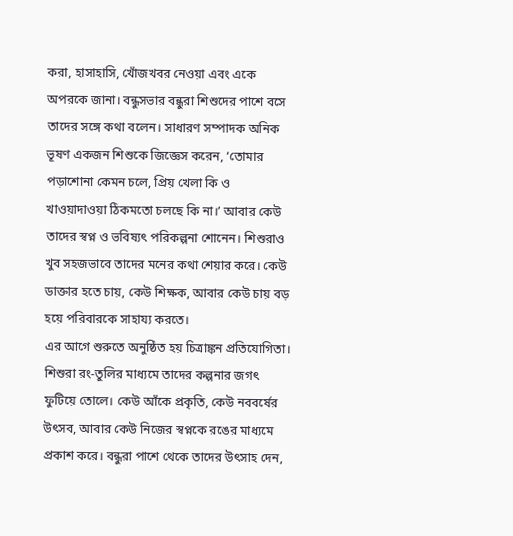করা, হাসাহাসি, খোঁজখবর নেওয়া এবং একে অপরকে জানা। বন্ধুসভার বন্ধুরা শিশুদের পাশে বসে তাদের সঙ্গে কথা বলেন। সাধারণ সম্পাদক অনিক ভূষণ একজন শিশুকে জিজ্ঞেস করেন, ‘তোমার পড়াশোনা কেমন চলে, প্রিয় খেলা কি ও খাওয়াদাওয়া ঠিকমতো চলছে কি না।’ আবার কেউ তাদের স্বপ্ন ও ভবিষ্যৎ পরিকল্পনা শোনেন। শিশুরাও খুব সহজভাবে তাদের মনের কথা শেয়ার করে। কেউ ডাক্তার হতে চায়, কেউ শিক্ষক, আবার কেউ চায় বড় হয়ে পরিবারকে সাহায্য করতে।
এর আগে শুরুতে অনুষ্ঠিত হয় চিত্রাঙ্কন প্রতিযোগিতা। শিশুরা রং-তুলির মাধ্যমে তাদের কল্পনার জগৎ ফুটিয়ে তোলে। কেউ আঁকে প্রকৃতি, কেউ নববর্ষের উৎসব, আবার কেউ নিজের স্বপ্নকে রঙের মাধ্যমে প্রকাশ করে। বন্ধুরা পাশে থেকে তাদের উৎসাহ দেন,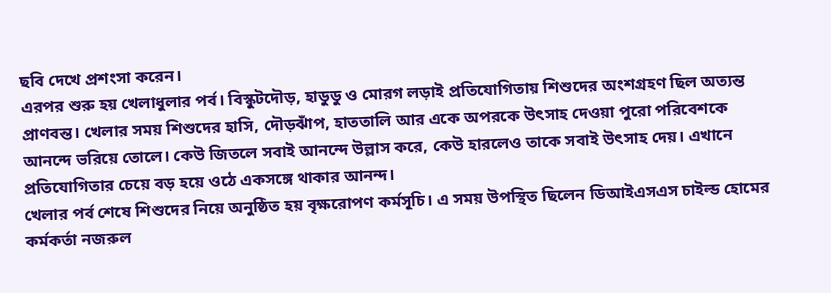ছবি দেখে প্রশংসা করেন।
এরপর শুরু হয় খেলাধুলার পর্ব। বিস্কুটদৌড়, হাডুডু ও মোরগ লড়াই প্রতিযোগিতায় শিশুদের অংশগ্রহণ ছিল অত্যন্ত প্রাণবন্ত। খেলার সময় শিশুদের হাসি, দৌড়ঝাঁপ, হাততালি আর একে অপরকে উৎসাহ দেওয়া পুরো পরিবেশকে আনন্দে ভরিয়ে তোলে। কেউ জিতলে সবাই আনন্দে উল্লাস করে, কেউ হারলেও তাকে সবাই উৎসাহ দেয়। এখানে প্রতিযোগিতার চেয়ে বড় হয়ে ওঠে একসঙ্গে থাকার আনন্দ।
খেলার পর্ব শেষে শিশুদের নিয়ে অনুষ্ঠিত হয় বৃক্ষরোপণ কর্মসূচি। এ সময় উপস্থিত ছিলেন ডিআইএসএস চাইল্ড হোমের কর্মকর্তা নজরুল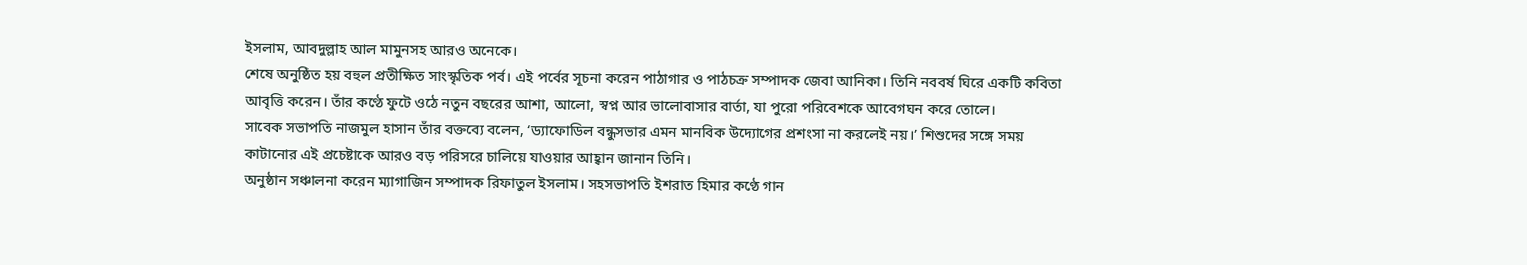ইসলাম, আবদুল্লাহ আল মামুনসহ আরও অনেকে।
শেষে অনুষ্ঠিত হয় বহুল প্রতীক্ষিত সাংস্কৃতিক পর্ব। এই পর্বের সূচনা করেন পাঠাগার ও পাঠচক্র সম্পাদক জেবা আনিকা। তিনি নববর্ষ ঘিরে একটি কবিতা আবৃত্তি করেন। তাঁর কণ্ঠে ফুটে ওঠে নতুন বছরের আশা, আলো, স্বপ্ন আর ভালোবাসার বার্তা, যা পুরো পরিবেশকে আবেগঘন করে তোলে।
সাবেক সভাপতি নাজমুল হাসান তাঁর বক্তব্যে বলেন, ‘ড্যাফোডিল বন্ধুসভার এমন মানবিক উদ্যোগের প্রশংসা না করলেই নয়।’ শিশুদের সঙ্গে সময় কাটানোর এই প্রচেষ্টাকে আরও বড় পরিসরে চালিয়ে যাওয়ার আহ্বান জানান তিনি।
অনুষ্ঠান সঞ্চালনা করেন ম্যাগাজিন সম্পাদক রিফাতুল ইসলাম। সহসভাপতি ইশরাত হিমার কণ্ঠে গান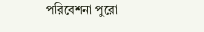পরিবেশনা পুরো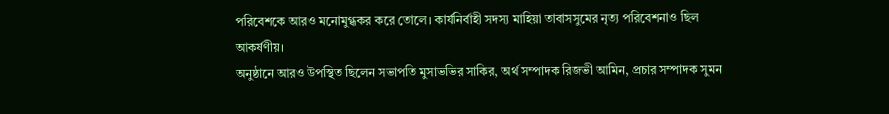পরিবেশকে আরও মনোমুগ্ধকর করে তোলে। কার্যনির্বাহী সদস্য মাহিয়া তাবাসসুমের নৃত্য পরিবেশনাও ছিল আকর্ষণীয়।
অনুষ্ঠানে আরও উপস্থিত ছিলেন সভাপতি মুসাভভির সাকির, অর্থ সম্পাদক রিজভী আমিন, প্রচার সম্পাদক সুমন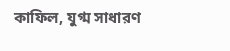কাফিল, যুগ্ম সাধারণ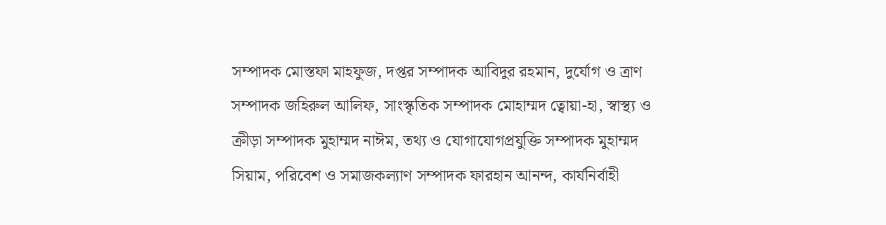সম্পাদক মোস্তফা মাহফুজ, দপ্তর সম্পাদক আবিদুর রহমান, দুর্যোগ ও ত্রাণ সম্পাদক জহিরুল আলিফ, সাংস্কৃতিক সম্পাদক মোহাম্মদ ত্বোয়া-হা, স্বাস্থ্য ও ক্রীড়া সম্পাদক মুহাম্মদ নাঈম, তথ্য ও যোগাযোগপ্রযুক্তি সম্পাদক মুহাম্মদ সিয়াম, পরিবেশ ও সমাজকল্যাণ সম্পাদক ফারহান আনন্দ, কার্যনির্বাহী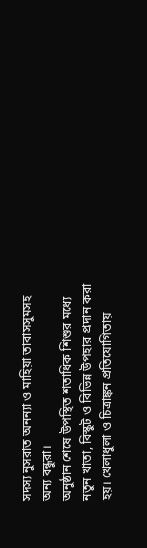সদস্য নুসরাত অনন্যা ও মাহিয়া তাবাসসুমসহ অন্য বন্ধুরা।
অনুষ্ঠান শেষে উপস্থিত শতাধিক শিশুর মধ্যে নতুন খাতা, বিস্কুট ও বিভিন্ন উপহার প্রদান করা হয়। খেলাধুলা ও চিত্রাঙ্কন প্রতিযোগিতায়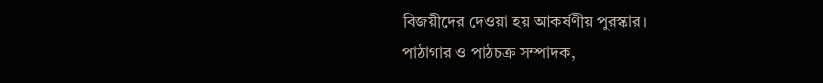বিজয়ীদের দেওয়া হয় আকর্ষণীয় পুরস্কার।
পাঠাগার ও পাঠচক্র সম্পাদক,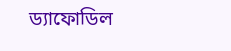ড্যাফোডিল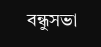বন্ধুসভা